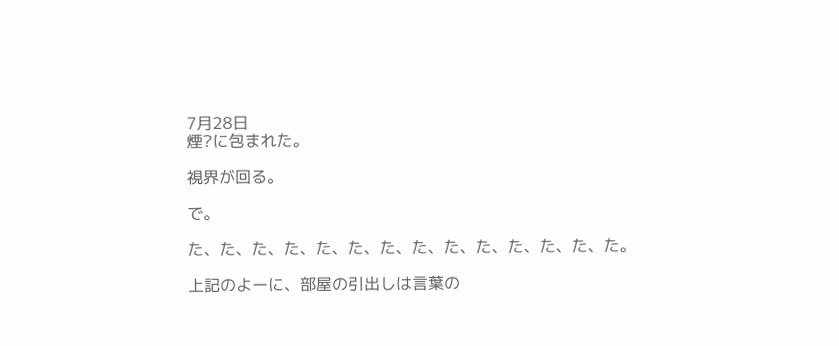7月28日
煙?に包まれた。

視界が回る。

で。

た、た、た、た、た、た、た、た、た、た、た、た、た、た。

上記のよーに、部屋の引出しは言葉の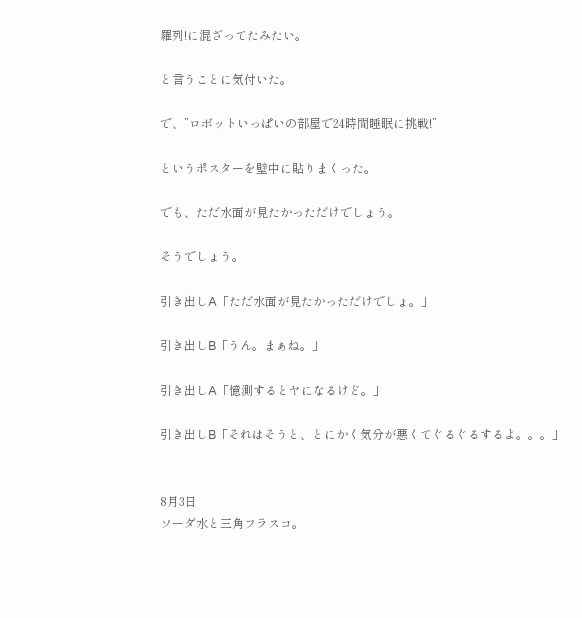羅列!に混ざってたみたい。

と言うことに気付いた。

で、”ロボットいっぱいの部屋で24時間睡眠に挑戦!”

というポスターを壁中に貼りまくった。

でも、ただ水面が見たかっただけでしょう。

そうでしょう。

引き出しA「ただ水面が見たかっただけでしょ。」

引き出しB「うん。まぁね。」

引き出しA「憶測するとヤになるけど。」

引き出しB「それはそうと、とにかく気分が悪くてぐるぐるするよ。。。」


8月3日
ソーダ水と三角フラスコ。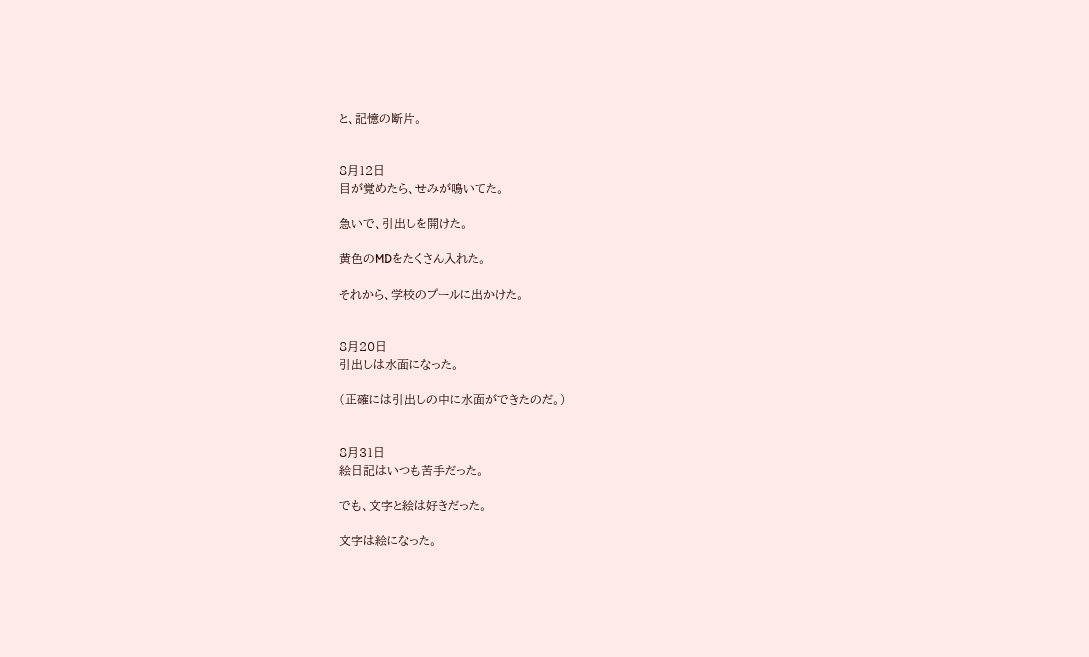と、記憶の断片。


8月12日
目が覚めたら、せみが鳴いてた。

急いで、引出しを開けた。

黄色のMDをたくさん入れた。

それから、学校のプールに出かけた。


8月20日
引出しは水面になった。

(正確には引出しの中に水面ができたのだ。)


8月31日
絵日記はいつも苦手だった。

でも、文字と絵は好きだった。

文字は絵になった。